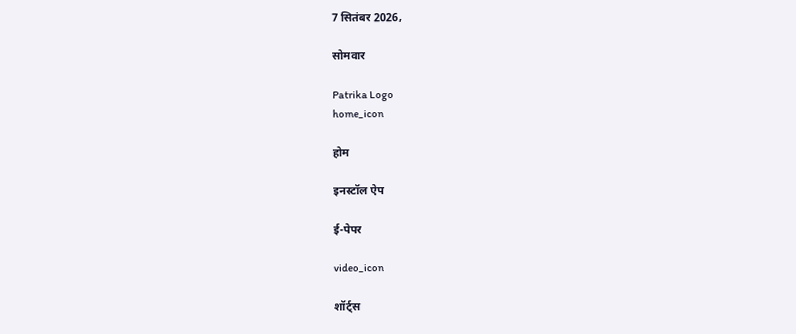7 सितंबर 2026,

सोमवार

Patrika Logo
home_icon

होम

इनस्टॉल ऐप

ई-पेपर

video_icon

शॉर्ट्स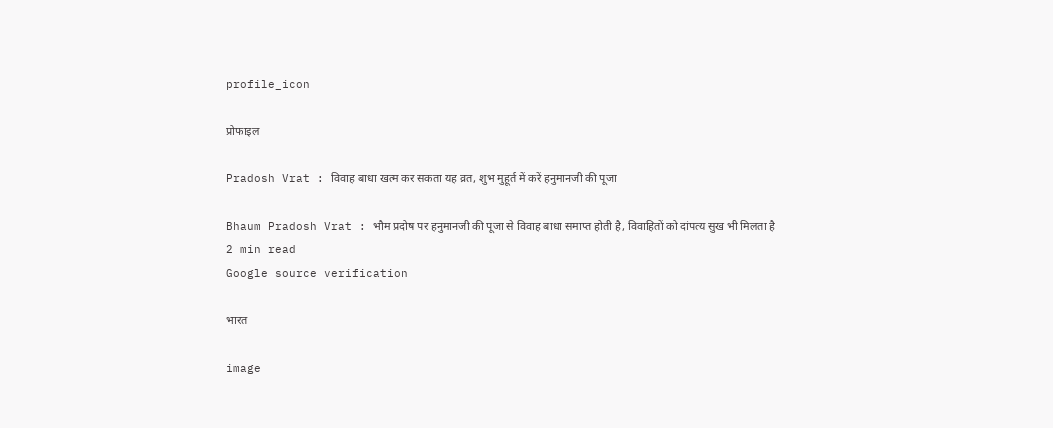profile_icon

प्रोफाइल

Pradosh Vrat : विवाह बाधा खत्म कर सकता यह व्रत, शुभ मुहूर्त में करें हनुमानजी की पूजा

Bhaum Pradosh Vrat : भौम प्रदोष पर हनुमानजी की पूजा से विवाह बाधा समाप्त होती है, विवाहितों को दांपत्य सुख भी मिलता है
2 min read
Google source verification

भारत

image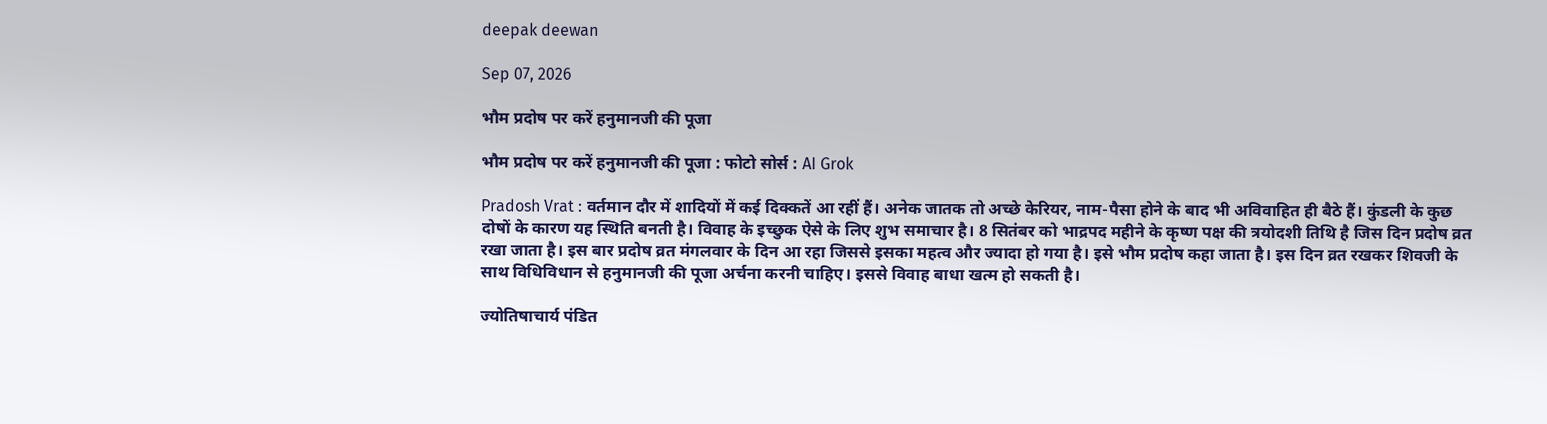deepak deewan

Sep 07, 2026

भौम प्रदोष पर करें हनुमानजी की पूजा

भौम प्रदोष पर करें हनुमानजी की पूजा : फोटो सोर्स : AI Grok

Pradosh Vrat : वर्तमान दौर में शादियों में कई दिक्कतें आ रहीं हैं। अनेक जातक तो अच्छे केरियर, नाम-पैसा होने के बाद भी अविवाहित ही बैठे हैं। कुंडली के कुछ दोषों के कारण यह स्थिति बनती है। विवाह के इच्छुक ऐसे के लिए शुभ समाचार है। 8 सितंबर को भाद्रपद महीने के कृष्ण पक्ष की त्रयोदशी तिथि है जिस दिन प्रदोष व्रत रखा जाता है। इस बार प्रदोष व्रत मंगलवार के दिन आ रहा जिससे इसका महत्व और ज्यादा हो गया है। इसे भौम प्रदोष कहा जाता है। इस दिन व्रत रखकर शिवजी के साथ विधिविधान से हनुमानजी की पूजा अर्चना करनी चाहिए। इससे विवाह बाधा खत्म हो सकती है।

ज्योतिषाचार्य पंडित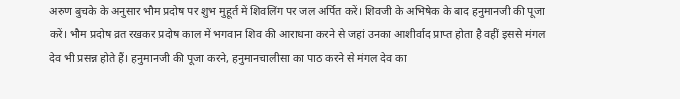अरुण बुचके के अनुसार भौम प्रदोष पर शुभ मुहूर्त में शिवलिंग पर जल अर्पित करें। शिवजी के अभिषेक के बाद हनुमानजी की पूजा करें। भौम प्रदोष व्रत रखकर प्रदोष काल में भगवान शिव की आराधना करने से जहां उनका आशीर्वाद प्राप्त होता है वहीं इससे मंगल देव भी प्रसन्न होते हैं। हनुमानजी की पूजा करने, हनुमानचालीसा का पाठ करने से मंगल देव का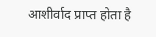आशीर्वाद प्राप्त होता है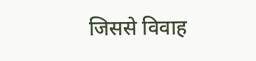जिससे विवाह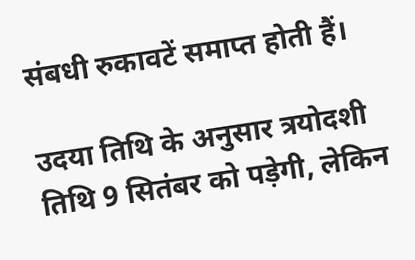संबधी रुकावटें समाप्त होती हैं।

उदया तिथि के अनुसार त्रयोदशी तिथि 9 सितंबर को पड़ेगी, लेकिन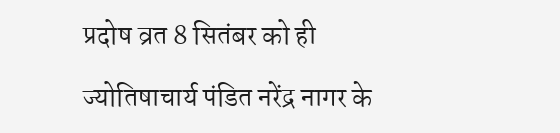प्रदोष व्रत 8 सितंबर को ही

ज्योतिषाचार्य पंडित नरेंद्र नागर के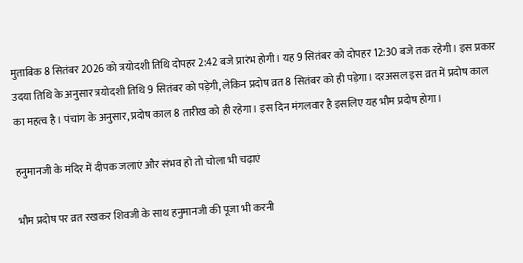मुताबिक 8 सितंबर 2026 को त्रयोदशी तिथि दोपहर 2:42 बजे प्रारंभ होगी। यह 9 सितंबर को दोपहर 12:30 बजे तक रहेगी। इस प्रकार उदया तिथि के अनुसार त्रयोदशी तिथि 9 सितंबर को पड़ेगी, लेकिन प्रदोष व्रत 8 सितंबर को ही पड़ेगा। दरअसल इस व्रत में प्रदोष काल का महत्व है। पंचांग के अनुसार, प्रदोष काल 8 तारीख को ही रहेगा। इस दिन मंगलवार है इसलिए यह भौम प्रदोष होगा।

हनुमानजी के मंदिर में दीपक जलाएं और संभव हो तो चोला भी चढ़ाएं

भौम प्रदोष पर व्रत रखकर शिवजी के साथ हनुमानजी की पूजा भी करनी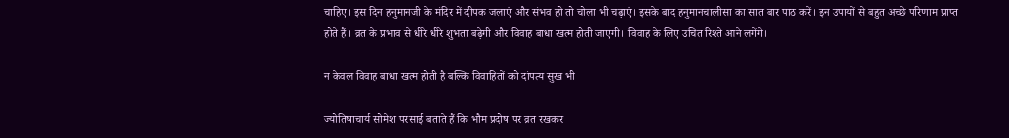चाहिए। इस दिन हनुमानजी के मंदिर में दीपक जलाएं और संभव हो तो चोला भी चढ़ाएं। इसके बाद हनुमानचालीसा का सात बार पाठ करें। इन उपायों से बहुत अच्छे परिणाम प्राप्त होते हैं। व्रत के प्रभाव से धीरे धीरे शुभता बढ़ेगी और विवाह बाधा खत्म होती जाएगी। विवाह के लिए उचित रिश्ते आने लगेंगे।

न केवल विवाह बाधा खत्म होती है बल्कि विवाहितों को दांपत्य सुख भी

ज्योतिषाचार्य सोमेश परसाई बताते हैं कि भौम प्रदोष पर व्रत रखकर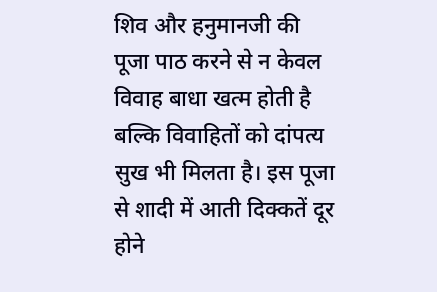शिव और हनुमानजी की पूजा पाठ करने से न केवल विवाह बाधा खत्म होती है बल्कि विवाहितों को दांपत्य सुख भी मिलता है। इस पूजा से शादी में आती दिक्कतें दूर होने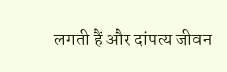लगती हैं और दांपत्य जीवन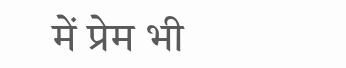में प्रेम भी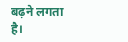बढ़ने लगता है।